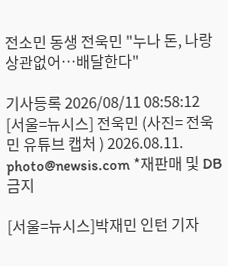전소민 동생 전욱민 "누나 돈, 나랑 상관없어…배달한다"

기사등록 2026/08/11 08:58:12
[서울=뉴시스] 전욱민 (사진= 전욱민 유튜브 캡처 ) 2026.08.11. photo@newsis.com *재판매 및 DB 금지

[서울=뉴시스]박재민 인턴 기자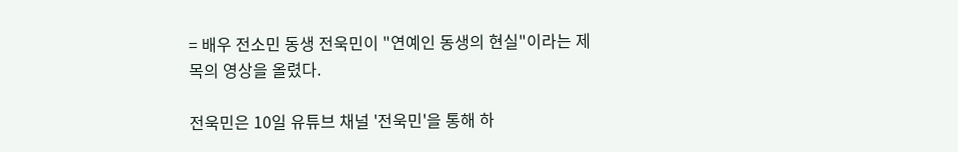= 배우 전소민 동생 전욱민이 "연예인 동생의 현실"이라는 제목의 영상을 올렸다.

전욱민은 10일 유튜브 채널 '전욱민'을 통해 하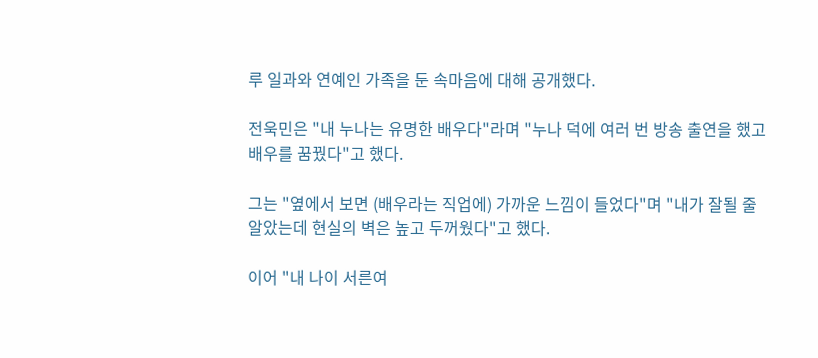루 일과와 연예인 가족을 둔 속마음에 대해 공개했다.

전욱민은 "내 누나는 유명한 배우다"라며 "누나 덕에 여러 번 방송 출연을 했고 배우를 꿈꿨다"고 했다.

그는 "옆에서 보면 (배우라는 직업에) 가까운 느낌이 들었다"며 "내가 잘될 줄 알았는데 현실의 벽은 높고 두꺼웠다"고 했다.

이어 "내 나이 서른여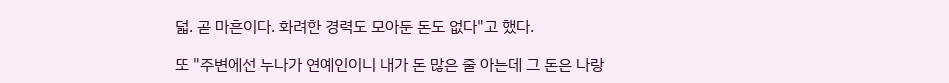덟. 곧 마흔이다. 화려한 경력도 모아둔 돈도 없다"고 했다.

또 "주변에선 누나가 연예인이니 내가 돈 많은 줄 아는데 그 돈은 나랑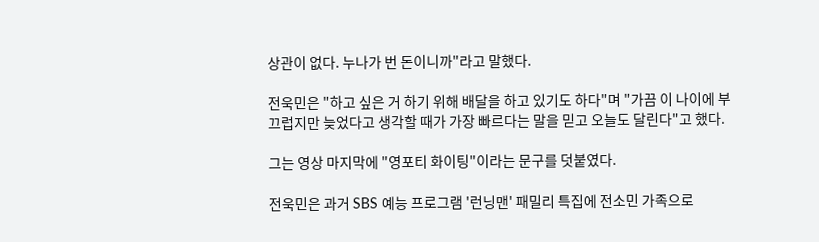상관이 없다. 누나가 번 돈이니까"라고 말했다.

전욱민은 "하고 싶은 거 하기 위해 배달을 하고 있기도 하다"며 "가끔 이 나이에 부끄럽지만 늦었다고 생각할 때가 가장 빠르다는 말을 믿고 오늘도 달린다"고 했다.

그는 영상 마지막에 "영포티 화이팅"이라는 문구를 덧붙였다.

전욱민은 과거 SBS 예능 프로그램 '런닝맨' 패밀리 특집에 전소민 가족으로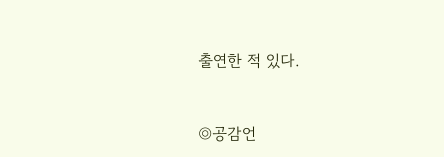출연한 적 있다.


◎공감언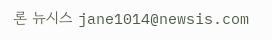론 뉴시스 jane1014@newsis.com